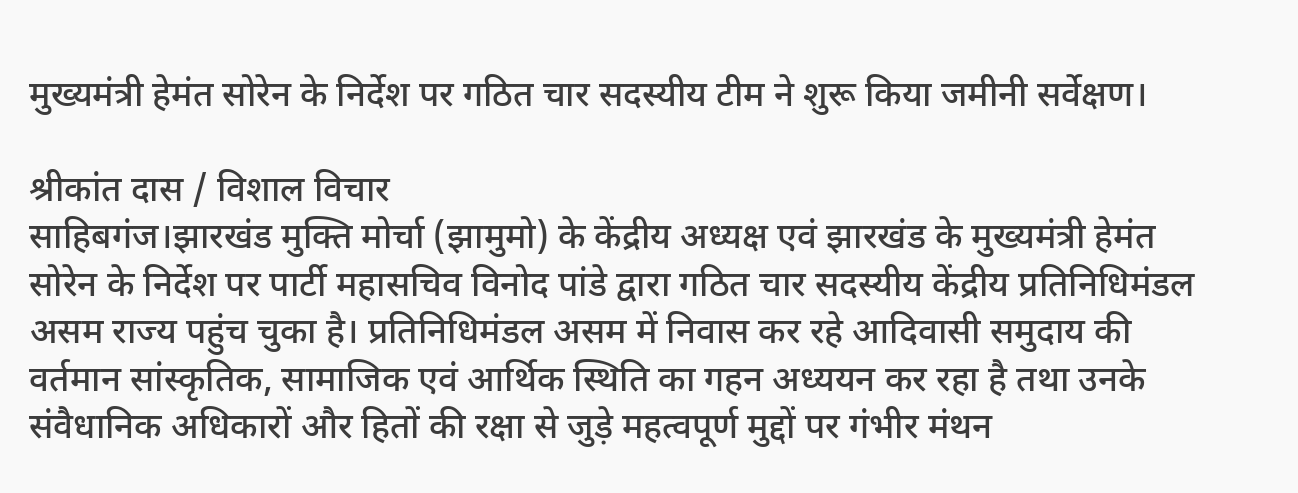मुख्यमंत्री हेमंत सोरेन के निर्देश पर गठित चार सदस्यीय टीम ने शुरू किया जमीनी सर्वेक्षण।

श्रीकांत दास / विशाल विचार
साहिबगंज।झारखंड मुक्ति मोर्चा (झामुमो) के केंद्रीय अध्यक्ष एवं झारखंड के मुख्यमंत्री हेमंत सोरेन के निर्देश पर पार्टी महासचिव विनोद पांडे द्वारा गठित चार सदस्यीय केंद्रीय प्रतिनिधिमंडल असम राज्य पहुंच चुका है। प्रतिनिधिमंडल असम में निवास कर रहे आदिवासी समुदाय की वर्तमान सांस्कृतिक, सामाजिक एवं आर्थिक स्थिति का गहन अध्ययन कर रहा है तथा उनके संवैधानिक अधिकारों और हितों की रक्षा से जुड़े महत्वपूर्ण मुद्दों पर गंभीर मंथन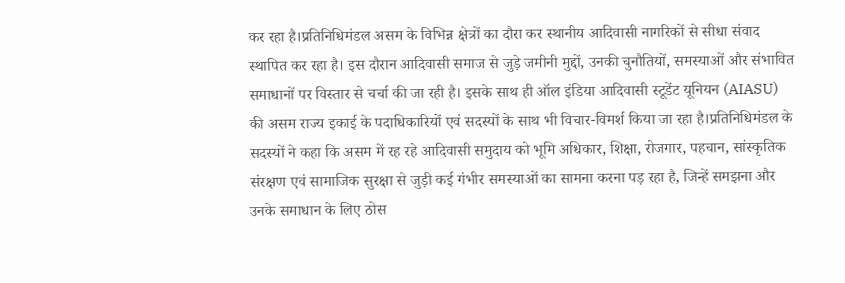कर रहा है।प्रतिनिधिमंडल असम के विभिन्न क्षेत्रों का दौरा कर स्थानीय आदिवासी नागरिकों से सीधा संवाद स्थापित कर रहा है। इस दौरान आदिवासी समाज से जुड़े जमीनी मुद्दों, उनकी चुनौतियों, समस्याओं और संभावित समाधानों पर विस्तार से चर्चा की जा रही है। इसके साथ ही ऑल इंडिया आदिवासी स्टूडेंट यूनियन (AIASU) की असम राज्य इकाई के पदाधिकारियों एवं सदस्यों के साथ भी विचार-विमर्श किया जा रहा है।प्रतिनिधिमंडल के सदस्यों ने कहा कि असम में रह रहे आदिवासी समुदाय को भूमि अधिकार, शिक्षा, रोजगार, पहचान, सांस्कृतिक संरक्षण एवं सामाजिक सुरक्षा से जुड़ी कई गंभीर समस्याओं का सामना करना पड़ रहा है, जिन्हें समझना और उनके समाधान के लिए ठोस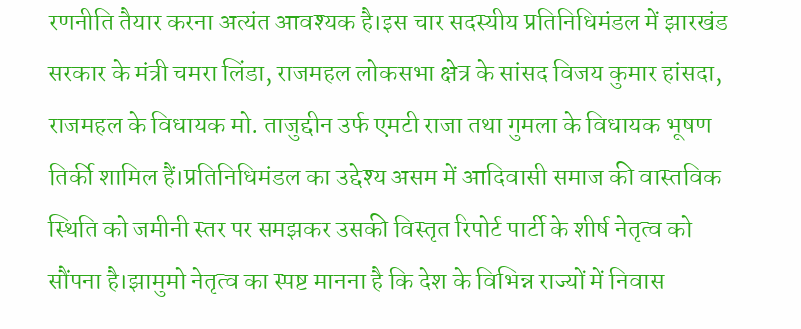रणनीति तैयार करना अत्यंत आवश्यक है।इस चार सदस्यीय प्रतिनिधिमंडल में झारखंड सरकार के मंत्री चमरा लिंडा, राजमहल लोकसभा क्षेत्र के सांसद विजय कुमार हांसदा, राजमहल के विधायक मो. ताजुद्दीन उर्फ एमटी राजा तथा गुमला के विधायक भूषण तिर्की शामिल हैं।प्रतिनिधिमंडल का उद्देश्य असम में आदिवासी समाज की वास्तविक स्थिति को जमीनी स्तर पर समझकर उसकी विस्तृत रिपोर्ट पार्टी के शीर्ष नेतृत्व को सौंपना है।झामुमो नेतृत्व का स्पष्ट मानना है कि देश के विभिन्न राज्यों में निवास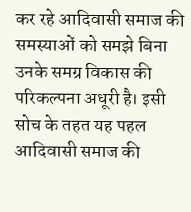कर रहे आदिवासी समाज की समस्याओं को समझे बिना उनके समग्र विकास की परिकल्पना अधूरी है। इसी सोच के तहत यह पहल आदिवासी समाज की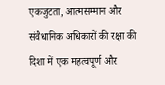एकजुटता, आत्मसम्मान और संवैधानिक अधिकारों की रक्षा की दिशा में एक महत्वपूर्ण और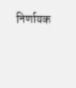निर्णायक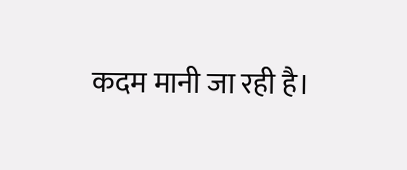कदम मानी जा रही है।